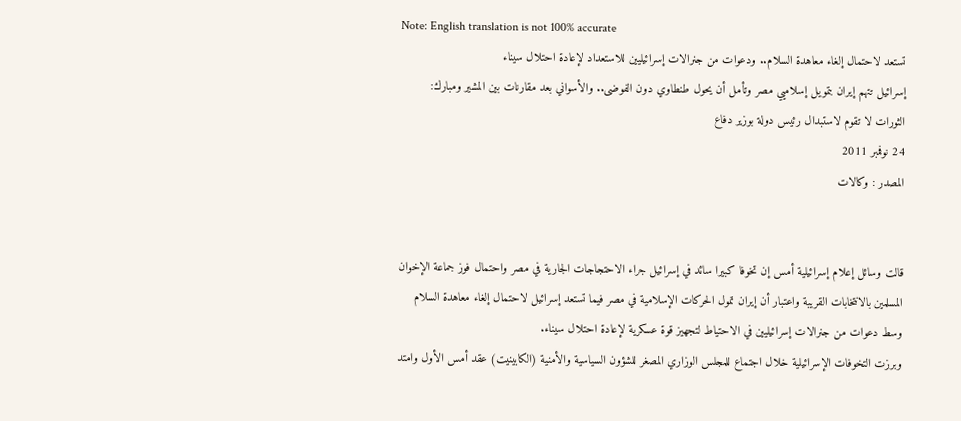Note: English translation is not 100% accurate
تستعد لاحتمال إلغاء معاهدة السلام.. ودعوات من جنرالات إسرائيليين للاستعداد لإعادة احتلال سيناء
إسرائيل تتهم إيران بتمويل إسلاميي مصر وتأمل أن يحول طنطاوي دون الفوضى.. والأسواني بعد مقارنات بين المشير ومبارك: الثورات لا تقوم لاستبدال رئيس دولة بوزير دفاع
24 نوفمبر 2011
المصدر : وكالات


قالت وسائل إعلام إسرائيلية أمس إن تخوفا كبيرا سائد في إسرائيل جراء الاحتجاجات الجارية في مصر واحتمال فوز جماعة الإخوان المسلمين بالانتخابات القريبة واعتبار أن إيران تمول الحركات الإسلامية في مصر فيما تستعد إسرائيل لاحتمال إلغاء معاهدة السلام وسط دعوات من جنرالات إسرائيليين في الاحتياط لتجهيز قوة عسكرية لإعادة احتلال سيناء.
وبرزت التخوفات الإسرائيلية خلال اجتماع للمجلس الوزاري المصغر للشؤون السياسية والأمنية (الكابينيت) عقد أمس الأول وامتد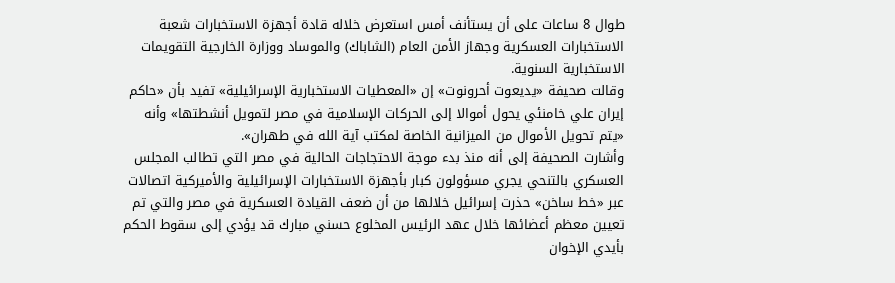طوال 8 ساعات على أن يستأنف أمس استعرض خلاله قادة أجهزة الاستخبارات شعبة الاستخبارات العسكرية وجهاز الأمن العام (الشاباك) والموساد ووزارة الخارجية التقويمات الاستخبارية السنوية.
وقالت صحيفة «يديعوت أحرونوت» إن «المعطيات الاستخبارية الإسرائيلية» تفيد بأن «حاكم إيران علي خامنئي يحول أموالا إلى الحركات الإسلامية في مصر لتمويل أنشطتها» وأنه «يتم تحويل الأموال من الميزانية الخاصة لمكتب آية الله في طهران».
وأشارت الصحيفة إلى أنه منذ بدء موجة الاحتجاجات الحالية في مصر التي تطالب المجلس العسكري بالتنحي يجري مسؤولون كبار بأجهزة الاستخبارات الإسرائيلية والأميركية اتصالات عبر «خط ساخن» حذرت إسرائيل خلالها من أن ضعف القيادة العسكرية في مصر والتي تم تعيين معظم أعضائها خلال عهد الرئيس المخلوع حسني مبارك قد يؤدي إلى سقوط الحكم بأيدي الإخوان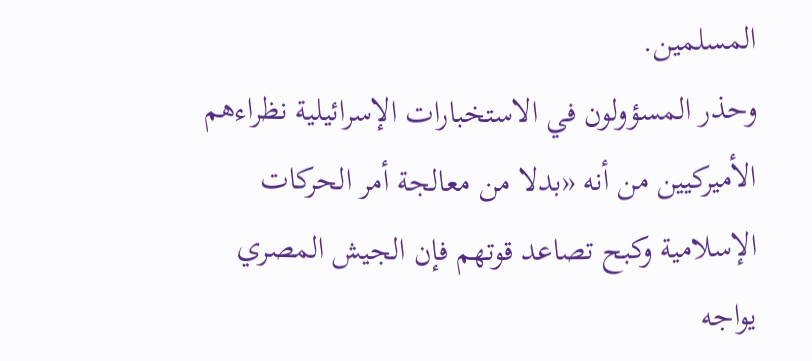المسلمين.
وحذر المسؤولون في الاستخبارات الإسرائيلية نظراءهم الأميركيين من أنه «بدلا من معالجة أمر الحركات الإسلامية وكبح تصاعد قوتهم فإن الجيش المصري يواجه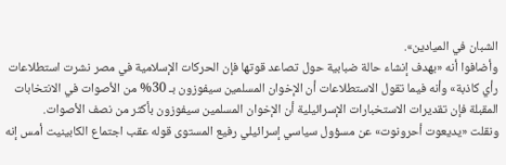الشبان في الميادين».
وأضافوا أنه «بهدف إنشاء حالة ضبابية حول تصاعد قوتها فإن الحركات الإسلامية في مصر نشرت استطلاعات رأي كاذبة» وأنه فيما تقول الاستطلاعات أن الإخوان المسلمين سيفوزون بـ 30% من الأصوات في الانتخابات المقبلة فإن تقديرات الاستخبارات الإسرائيلية أن الإخوان المسلمين سيفوزون بأكثر من نصف الأصوات.
ونقلت «يديعوت أحرونوت» عن مسؤول سياسي إسرائيلي رفيع المستوى قوله عقب اجتماع الكابينيت أمس إنه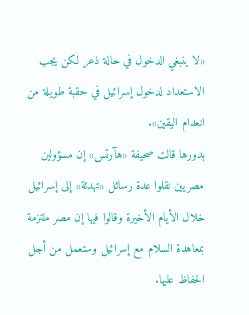«لا ينبغي الدخول في حالة ذعر لكن يجب الاستعداد لدخول إسرائيل في حقبة طويلة من انعدام اليقين».
بدورها قالت صحيفة «هآرتس» إن مسؤولين مصريين نقلوا عدة رسائل «تهدئة» إلى إسرائيل خلال الأيام الأخيرة وقالوا فيها إن مصر ملتزمة بمعاهدة السلام مع إسرائيل وستعمل من أجل الحفاظ عليها.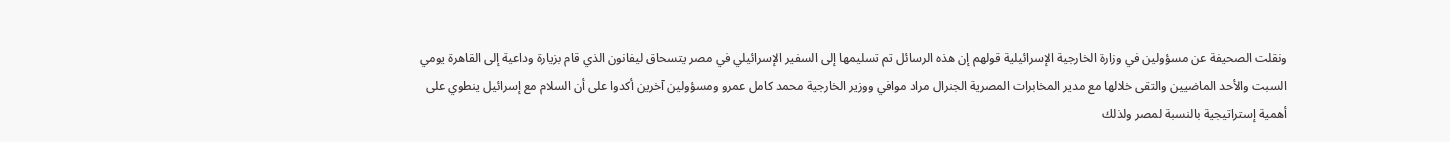ونقلت الصحيفة عن مسؤولين في وزارة الخارجية الإسرائيلية قولهم إن هذه الرسائل تم تسليمها إلى السفير الإسرائيلي في مصر يتسحاق ليفانون الذي قام بزيارة وداعية إلى القاهرة يومي السبت والأحد الماضيين والتقى خلالها مع مدير المخابرات المصرية الجنرال مراد موافي ووزير الخارجية محمد كامل عمرو ومسؤولين آخرين أكدوا على أن السلام مع إسرائيل ينطوي على أهمية إستراتيجية بالنسبة لمصر ولذلك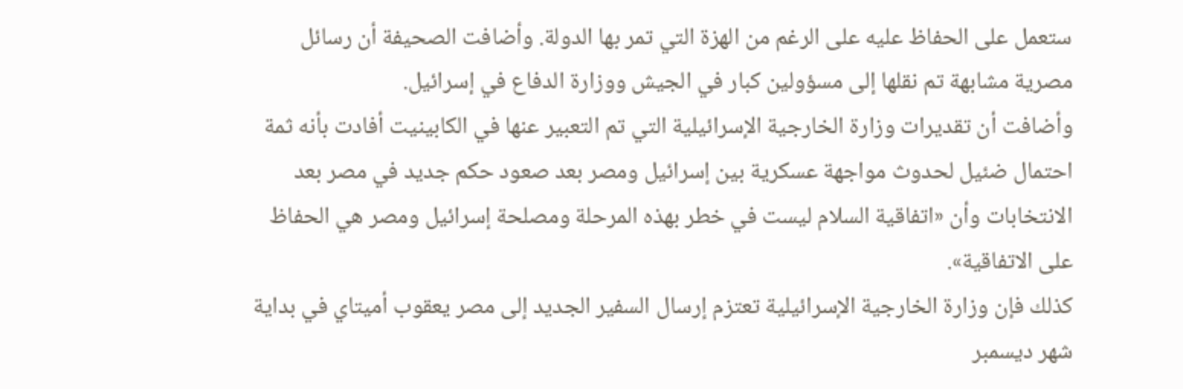ستعمل على الحفاظ عليه على الرغم من الهزة التي تمر بها الدولة. وأضافت الصحيفة أن رسائل مصرية مشابهة تم نقلها إلى مسؤولين كبار في الجيش ووزارة الدفاع في إسرائيل.
وأضافت أن تقديرات وزارة الخارجية الإسرائيلية التي تم التعبير عنها في الكابينيت أفادت بأنه ثمة احتمال ضئيل لحدوث مواجهة عسكرية بين إسرائيل ومصر بعد صعود حكم جديد في مصر بعد الانتخابات وأن «اتفاقية السلام ليست في خطر بهذه المرحلة ومصلحة إسرائيل ومصر هي الحفاظ على الاتفاقية».
كذلك فإن وزارة الخارجية الإسرائيلية تعتزم إرسال السفير الجديد إلى مصر يعقوب أميتاي في بداية شهر ديسمبر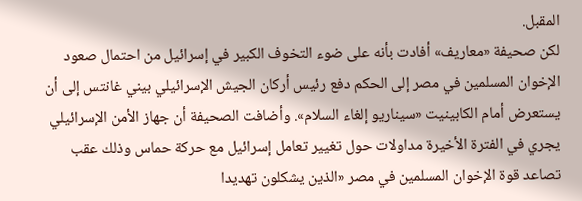المقبل.
لكن صحيفة «معاريف» أفادت بأنه على ضوء التخوف الكبير في إسرائيل من احتمال صعود الإخوان المسلمين في مصر إلى الحكم دفع رئيس أركان الجيش الإسرائيلي بيني غانتس إلى أن يستعرض أمام الكابينيت «سيناريو إلغاء السلام». وأضافت الصحيفة أن جهاز الأمن الإسرائيلي يجري في الفترة الأخيرة مداولات حول تغيير تعامل إسرائيل مع حركة حماس وذلك عقب تصاعد قوة الإخوان المسلمين في مصر «الذين يشكلون تهديدا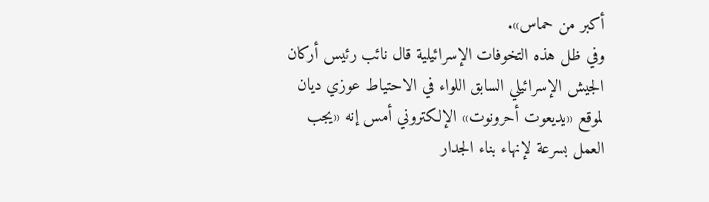أكبر من حماس».
وفي ظل هذه التخوفات الإسرائيلية قال نائب رئيس أركان الجيش الإسرائيلي السابق اللواء في الاحتياط عوزي ديان لموقع «يديعوت أحرونوت» الإلكتروني أمس إنه «يجب العمل بسرعة لإنهاء بناء الجدار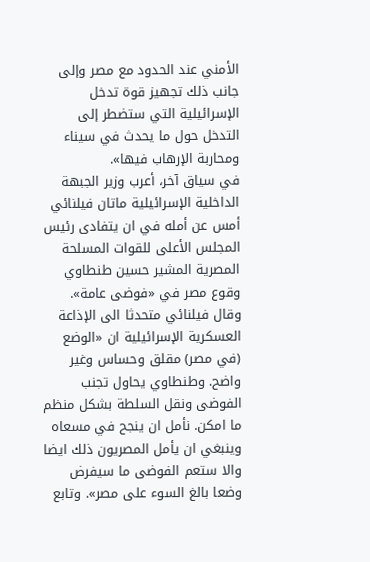الأمني عند الحدود مع مصر وإلى جانب ذلك تجهيز قوة تدخل الإسرائيلية التي ستضطر إلى التدخل حول ما يحدث في سيناء ومحاربة الإرهاب فيها».
في سياق آخر، أعرب وزير الجبهة الداخلية الإسرائيلية ماتان فيلنائي أمس عن أمله في ان يتفادى رئيس المجلس الأعلى للقوات المسلحة المصرية المشير حسين طنطاوي وقوع مصر في «فوضى عامة».
وقال فيلنائي متحدثا الى الإذاعة العسكرية الإسرائيلية ان «الوضع (في مصر) مقلق وحساس وغير واضح. وطنطاوي يحاول تجنب الفوضى ونقل السلطة بشكل منظم ما امكن. نأمل ان ينجح في مسعاه وينبغي ان يأمل المصريون ذلك ايضا والا ستعم الفوضى ما سيفرض وضعا بالغ السوء على مصر». وتابع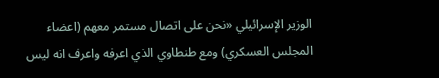الوزير الإسرائيلي «نحن على اتصال مستمر معهم (اعضاء المجلس العسكري) ومع طنطاوي الذي اعرفه واعرف انه ليس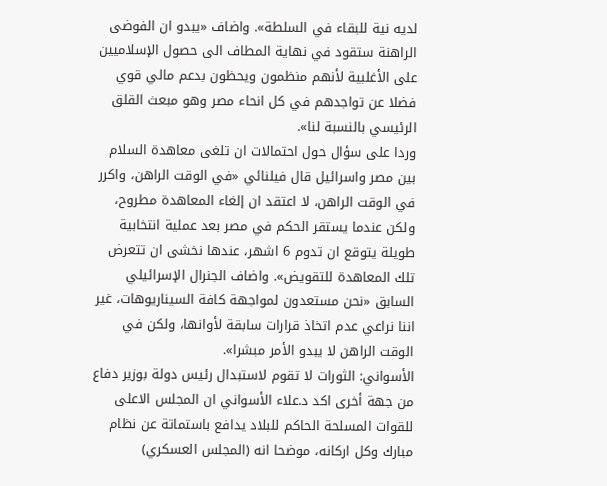لديه نية للبقاء في السلطة». واضاف «يبدو ان الفوضى الراهنة ستقود في نهاية المطاف الى حصول الإسلاميين على الأغلبية لأنهم منظمون ويحظون بدعم مالي قوي فضلا عن تواجدهم في كل انحاء مصر وهو مبعث القلق الرئيسي بالنسبة لنا».
وردا على سؤال حول احتمالات ان تلغى معاهدة السلام بين مصر واسرائيل قال فيلنائي «في الوقت الراهن، واكرر في الوقت الراهن، لا اعتقد ان إلغاء المعاهدة مطروح، ولكن عندما يستقر الحكم في مصر بعد عملية انتخابية طويلة يتوقع ان تدوم 6 اشهر، عندها نخشى ان تتعرض تلك المعاهدة للتقويض». واضاف الجنرال الإسرائيلي السابق «نحن مستعدون لمواجهة كافة السيناريوهات، غير اننا نراعي عدم اتخاذ قرارات سابقة لأوانها، ولكن في الوقت الراهن لا يبدو الأمر مبشرا».
الأسواني: الثورات لا تقوم لاستبدال رئيس دولة بوزير دفاع
من جهة أخرى اكد د.علاء الأسواني ان المجلس الاعلى للقوات المسلحة الحاكم للبلاد يدافع باستماتة عن نظام مبارك وكل اركانه، موضحا انه (المجلس العسكري)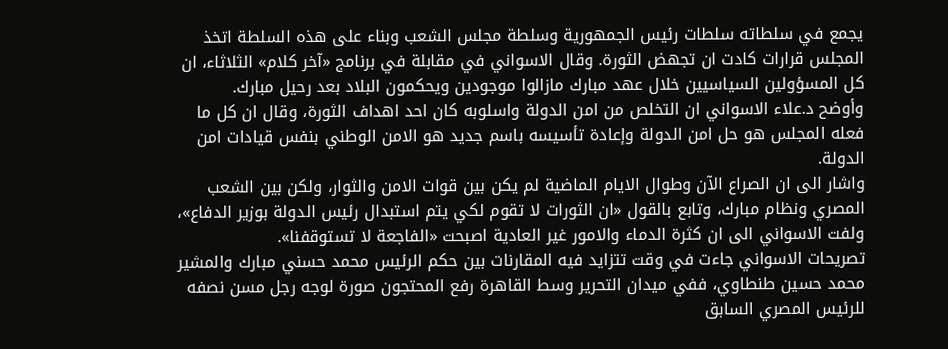يجمع في سلطاته سلطات رئيس الجمهورية وسلطة مجلس الشعب وبناء على هذه السلطة اتخذ المجلس قرارات كادت ان تجهض الثورة. وقال الاسواني في مقابلة في برنامج «آخر كلام» الثلاثاء، ان كل المسؤولين السياسيين خلال عهد مبارك مازالوا موجودين ويحكمون البلاد بعد رحيل مبارك.
وأوضح د.علاء الاسواني ان التخلص من امن الدولة واسلوبه كان احد اهداف الثورة، وقال ان كل ما فعله المجلس هو حل امن الدولة وإعادة تأسيسه باسم جديد هو الامن الوطني بنفس قيادات امن الدولة.
واشار الى ان الصراع الآن وطوال الايام الماضية لم يكن بين قوات الامن والثوار، ولكن بين الشعب المصري ونظام مبارك، وتابع بالقول «ان الثورات لا تقوم لكي يتم استبدال رئيس الدولة بوزير الدفاع»، ولفت الاسواني الى ان كثرة الدماء والامور غير العادية اصبحت «الفاجعة لا تستوقفنا».
تصريحات الاسواني جاءت في وقت تتزايد فيه المقارنات بين حكم الرئيس محمد حسني مبارك والمشير محمد حسين طنطاوي، ففي ميدان التحرير وسط القاهرة رفع المحتجون صورة لوجه رجل مسن نصفه للرئيس المصري السابق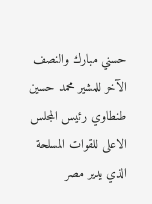حسني مبارك والنصف الآخر للمشير محمد حسين طنطاوي رئيس المجلس الاعلى للقوات المسلحة الذي يدير مصر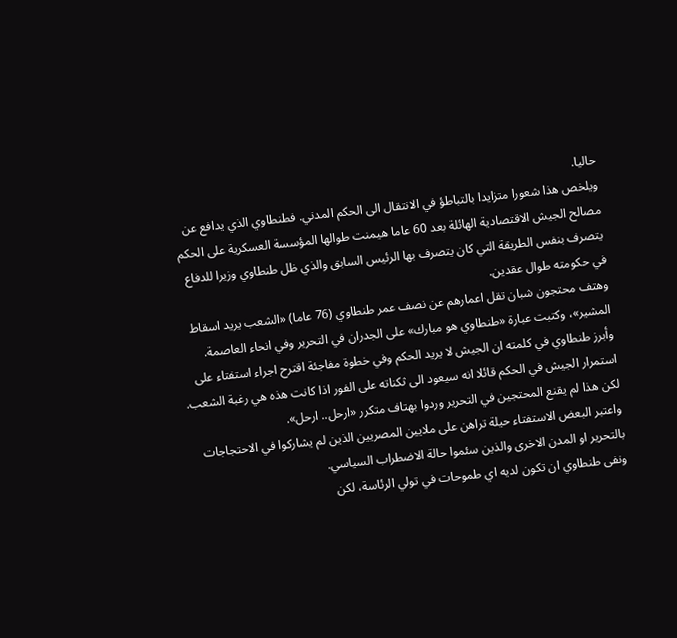حاليا.
ويلخص هذا شعورا متزايدا بالتباطؤ في الانتقال الى الحكم المدني. فطنطاوي الذي يدافع عن مصالح الجيش الاقتصادية الهائلة بعد 60 عاما هيمنت طوالها المؤسسة العسكرية على الحكم يتصرف بنفس الطريقة التي كان يتصرف بها الرئيس السابق والذي ظل طنطاوي وزيرا للدفاع في حكومته طوال عقدين.
وهتف محتجون شبان تقل اعمارهم عن نصف عمر طنطاوي (76 عاما) «الشعب يريد اسقاط المشير»، وكتبت عبارة «طنطاوي هو مبارك» على الجدران في التحرير وفي انحاء العاصمة.
وأبرز طنطاوي في كلمته ان الجيش لا يريد الحكم وفي خطوة مفاجئة اقترح اجراء استفتاء على استمرار الجيش في الحكم قائلا انه سيعود الى ثكناته على الفور اذا كانت هذه هي رغبة الشعب.
لكن هذا لم يقنع المحتجين في التحرير وردوا بهتاف متكرر «ارحل.. ارحل».
واعتبر البعض الاستفتاء حيلة تراهن على ملايين المصريين الذين لم يشاركوا في الاحتجاجات بالتحرير او المدن الاخرى والذين سئموا حالة الاضطراب السياسي.
ونفى طنطاوي ان تكون لديه اي طموحات في تولي الرئاسة، لكن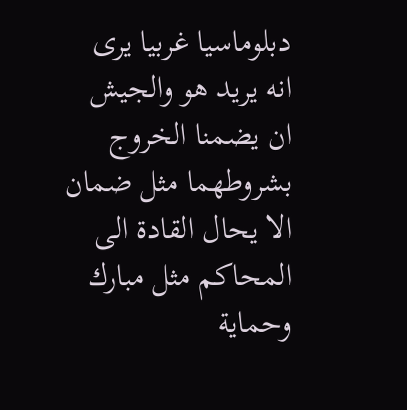دبلوماسيا غربيا يرى انه يريد هو والجيش ان يضمنا الخروج بشروطهما مثل ضمان الا يحال القادة الى المحاكم مثل مبارك وحماية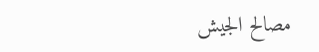مصالح الجيش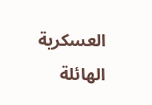العسكرية الهائلة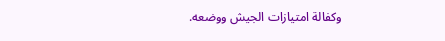وكفالة امتيازات الجيش ووضعه.